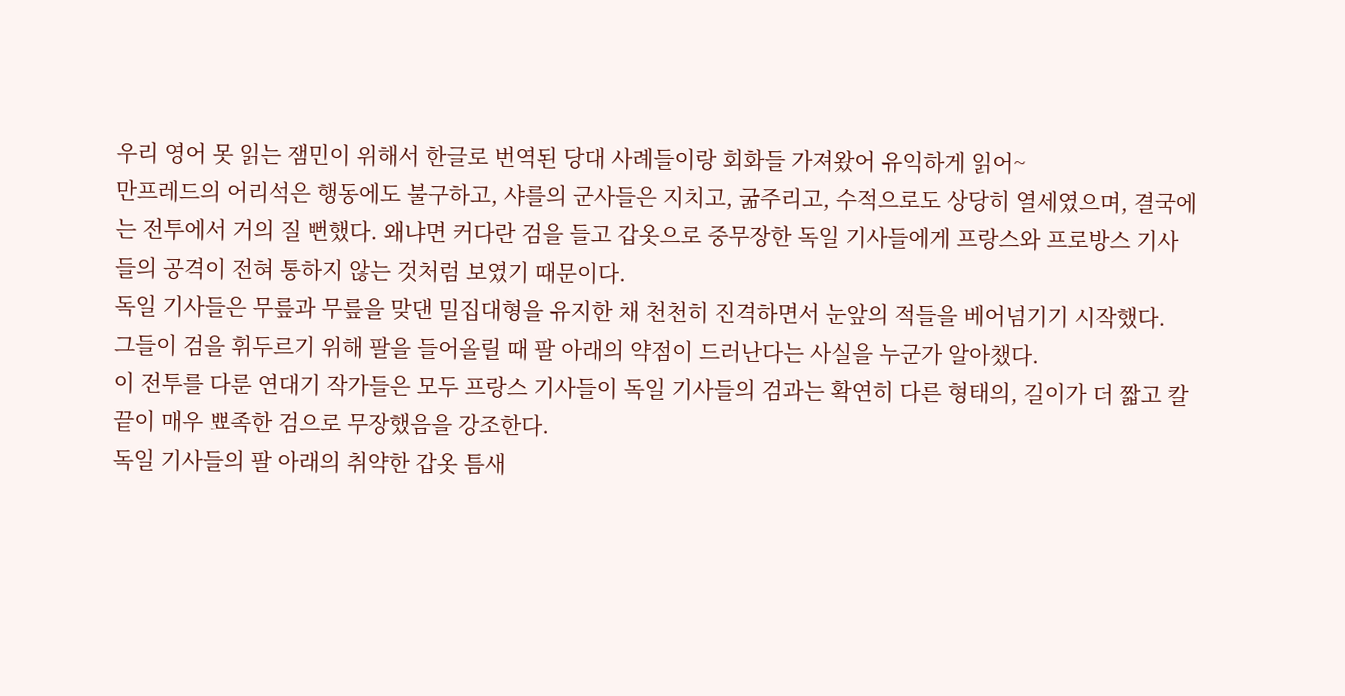우리 영어 못 읽는 잼민이 위해서 한글로 번역된 당대 사례들이랑 회화들 가져왔어 유익하게 읽어~
만프레드의 어리석은 행동에도 불구하고, 샤를의 군사들은 지치고, 굶주리고, 수적으로도 상당히 열세였으며, 결국에는 전투에서 거의 질 뻔했다. 왜냐면 커다란 검을 들고 갑옷으로 중무장한 독일 기사들에게 프랑스와 프로방스 기사들의 공격이 전혀 통하지 않는 것처럼 보였기 때문이다.
독일 기사들은 무릎과 무릎을 맞댄 밀집대형을 유지한 채 천천히 진격하면서 눈앞의 적들을 베어넘기기 시작했다.
그들이 검을 휘두르기 위해 팔을 들어올릴 때 팔 아래의 약점이 드러난다는 사실을 누군가 알아챘다.
이 전투를 다룬 연대기 작가들은 모두 프랑스 기사들이 독일 기사들의 검과는 확연히 다른 형태의, 길이가 더 짧고 칼끝이 매우 뾰족한 검으로 무장했음을 강조한다.
독일 기사들의 팔 아래의 취약한 갑옷 틈새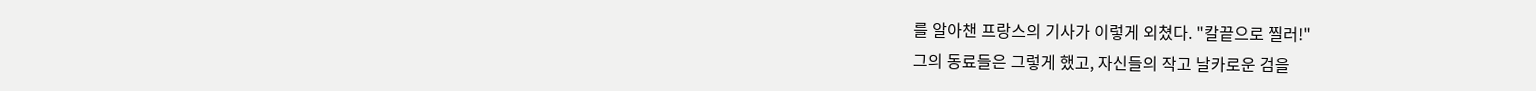를 알아챈 프랑스의 기사가 이렇게 외쳤다. "칼끝으로 찔러!"
그의 동료들은 그렇게 했고, 자신들의 작고 날카로운 검을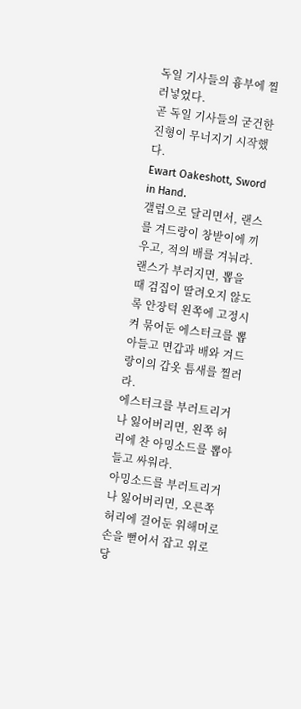독일 기사들의 흉부에 찔러넣었다.
곧 독일 기사들의 굳건한 진형이 무너지기 시작했다.
Ewart Oakeshott, Sword in Hand.
갤럽으로 달리면서, 랜스를 겨드랑이 창받이에 끼우고, 적의 배를 겨눠라.
랜스가 부러지면, 뽑을 때 검집이 딸려오지 않도록 안장턱 왼쪽에 고정시켜 묶어둔 에스터크를 뽑아들고 면갑과 배와 겨드랑이의 갑옷 틈새를 찔러라.
에스터크를 부러트리거나 잃어버리면, 왼쪽 허리에 찬 아밍소드를 뽑아들고 싸워라.
아밍소드를 부러트리거나 잃어버리면, 오른쪽 허리에 걸어둔 워해머로 손을 뻗어서 잡고 위로 당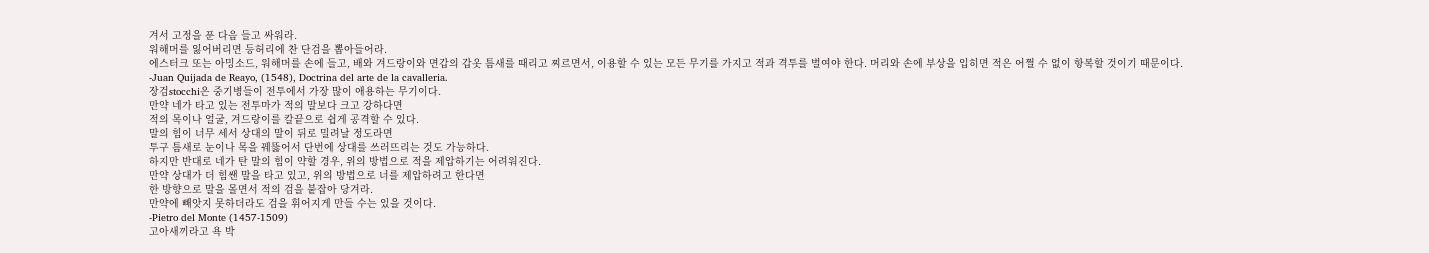겨서 고정을 푼 다음 들고 싸워라.
워해머를 잃어버리면 등허리에 찬 단검을 뽑아들어라.
에스터크 또는 아밍소드, 워해머를 손에 들고, 배와 겨드랑이와 면갑의 갑옷 틈새를 때리고 찌르면서, 이용할 수 있는 모든 무기를 가지고 적과 격투를 벌여야 한다. 머리와 손에 부상을 입히면 적은 어쩔 수 없이 항복할 것이기 때문이다.
-Juan Quijada de Reayo, (1548), Doctrina del arte de la cavalleria.
장검stocchi은 중기병들이 전투에서 가장 많이 애용하는 무기이다.
만약 네가 타고 있는 전투마가 적의 말보다 크고 강하다면
적의 목이나 얼굴, 겨드랑이를 칼끝으로 쉽게 공격할 수 있다.
말의 힘이 너무 세서 상대의 말이 뒤로 밀려날 정도라면
투구 틈새로 눈이나 목을 꿰뚫어서 단번에 상대를 쓰러뜨리는 것도 가능하다.
하지만 반대로 네가 탄 말의 힘이 약할 경우, 위의 방법으로 적을 제압하기는 어려워진다.
만약 상대가 더 힘쌘 말을 타고 있고, 위의 방법으로 너를 제압하려고 한다면
한 방향으로 말을 몰면서 적의 검을 붙잡아 당겨라.
만약에 빼앗지 못하더라도 검을 휘어지게 만들 수는 있을 것이다.
-Pietro del Monte (1457-1509)
고아새끼라고 욕 박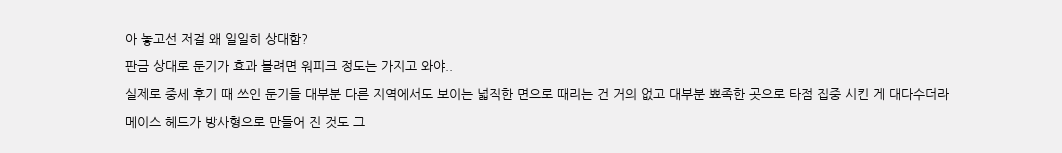아 놓고선 저걸 왜 일일히 상대함?
판금 상대로 둔기가 효과 볼려면 워피크 정도는 가지고 와야..
실제로 중세 후기 때 쓰인 둔기들 대부분 다른 지역에서도 보이는 넓직한 면으로 때리는 건 거의 없고 대부분 뾰족한 곳으로 타점 집중 시킨 게 대다수더라
메이스 헤드가 방사형으로 만들어 진 것도 그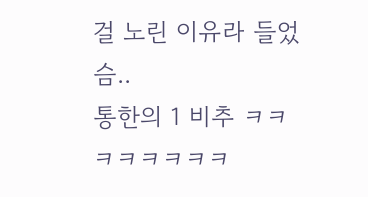걸 노린 이유라 들었슴..
통한의 1 비추 ㅋㅋㅋㅋㅋㅋㅋㅋ